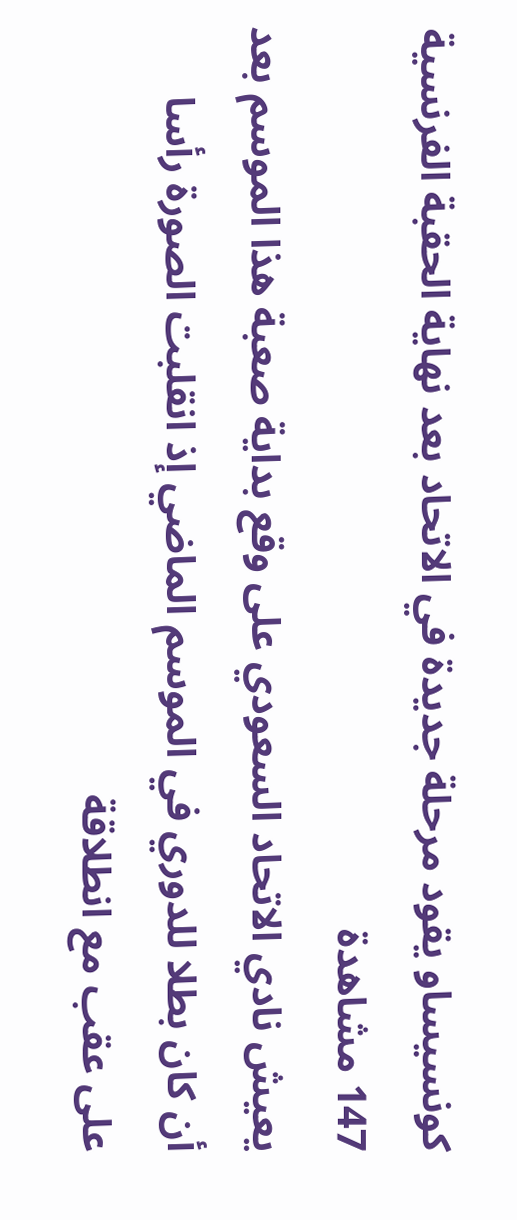كونسيساو يقود مرحلة جديدة في الاتحاد بعد نهاية الحقبة الفرنسية
147 مشاهدة
يعيش نادي الاتحاد السعودي على وقع بداية صعبة هذا الموسم بعد أن كان بطلا للدوري في الموسم الماضي إذ انقلبت الصورة رأسا على عقب مع انطلاقة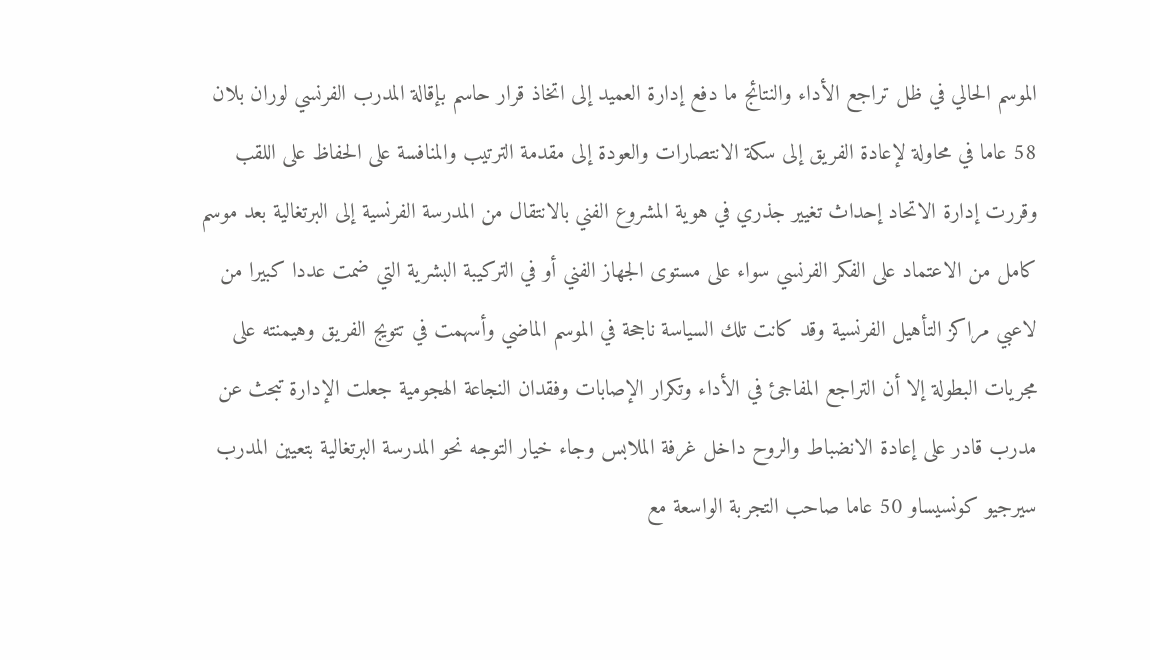الموسم الحالي في ظل تراجع الأداء والنتائج ما دفع إدارة العميد إلى اتخاذ قرار حاسم بإقالة المدرب الفرنسي لوران بلان 58 عاما في محاولة لإعادة الفريق إلى سكة الانتصارات والعودة إلى مقدمة الترتيب والمنافسة على الحفاظ على اللقب وقررت إدارة الاتحاد إحداث تغيير جذري في هوية المشروع الفني بالانتقال من المدرسة الفرنسية إلى البرتغالية بعد موسم كامل من الاعتماد على الفكر الفرنسي سواء على مستوى الجهاز الفني أو في التركيبة البشرية التي ضمت عددا كبيرا من لاعبي مراكز التأهيل الفرنسية وقد كانت تلك السياسة ناجحة في الموسم الماضي وأسهمت في تتويج الفريق وهيمنته على مجريات البطولة إلا أن التراجع المفاجئ في الأداء وتكرار الإصابات وفقدان النجاعة الهجومية جعلت الإدارة تبحث عن مدرب قادر على إعادة الانضباط والروح داخل غرفة الملابس وجاء خيار التوجه نحو المدرسة البرتغالية بتعيين المدرب سيرجيو كونسيساو 50 عاما صاحب التجربة الواسعة مع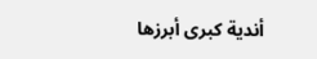أندية كبرى أبرزها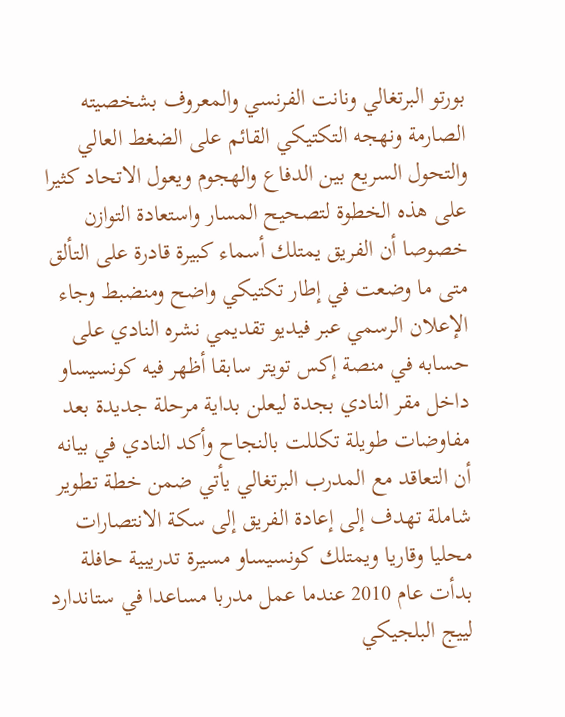بورتو البرتغالي ونانت الفرنسي والمعروف بشخصيته الصارمة ونهجه التكتيكي القائم على الضغط العالي والتحول السريع بين الدفاع والهجوم ويعول الاتحاد كثيرا على هذه الخطوة لتصحيح المسار واستعادة التوازن خصوصا أن الفريق يمتلك أسماء كبيرة قادرة على التألق متى ما وضعت في إطار تكتيكي واضح ومنضبط وجاء الإعلان الرسمي عبر فيديو تقديمي نشره النادي على حسابه في منصة إكس تويتر سابقا أظهر فيه كونسيساو داخل مقر النادي بجدة ليعلن بداية مرحلة جديدة بعد مفاوضات طويلة تكللت بالنجاح وأكد النادي في بيانه أن التعاقد مع المدرب البرتغالي يأتي ضمن خطة تطوير شاملة تهدف إلى إعادة الفريق إلى سكة الانتصارات محليا وقاريا ويمتلك كونسيساو مسيرة تدريبية حافلة بدأت عام 2010 عندما عمل مدربا مساعدا في ستاندارد لييج البلجيكي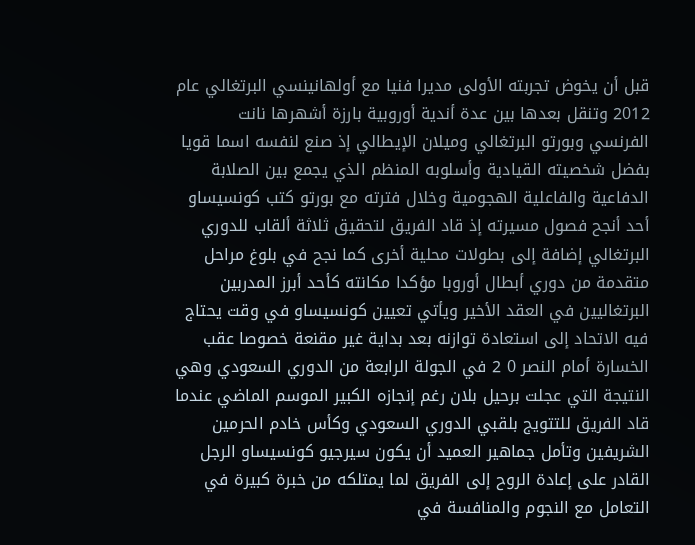قبل أن يخوض تجربته الأولى مديرا فنيا مع أولهانينسي البرتغالي عام 2012 وتنقل بعدها بين عدة أندية أوروبية بارزة أشهرها نانت الفرنسي وبورتو البرتغالي وميلان الإيطالي إذ صنع لنفسه اسما قويا بفضل شخصيته القيادية وأسلوبه المنظم الذي يجمع بين الصلابة الدفاعية والفاعلية الهجومية وخلال فترته مع بورتو كتب كونسيساو أحد أنجح فصول مسيرته إذ قاد الفريق لتحقيق ثلاثة ألقاب للدوري البرتغالي إضافة إلى بطولات محلية أخرى كما نجح في بلوغ مراحل متقدمة من دوري أبطال أوروبا مؤكدا مكانته كأحد أبرز المدربين البرتغاليين في العقد الأخير ويأتي تعيين كونسيساو في وقت يحتاج فيه الاتحاد إلى استعادة توازنه بعد بداية غير مقنعة خصوصا عقب الخسارة أمام النصر 0 2 في الجولة الرابعة من الدوري السعودي وهي النتيجة التي عجلت برحيل بلان رغم إنجازه الكبير الموسم الماضي عندما قاد الفريق للتتويج بلقبي الدوري السعودي وكأس خادم الحرمين الشريفين وتأمل جماهير العميد أن يكون سيرجيو كونسيساو الرجل القادر على إعادة الروح إلى الفريق لما يمتلكه من خبرة كبيرة في التعامل مع النجوم والمنافسة في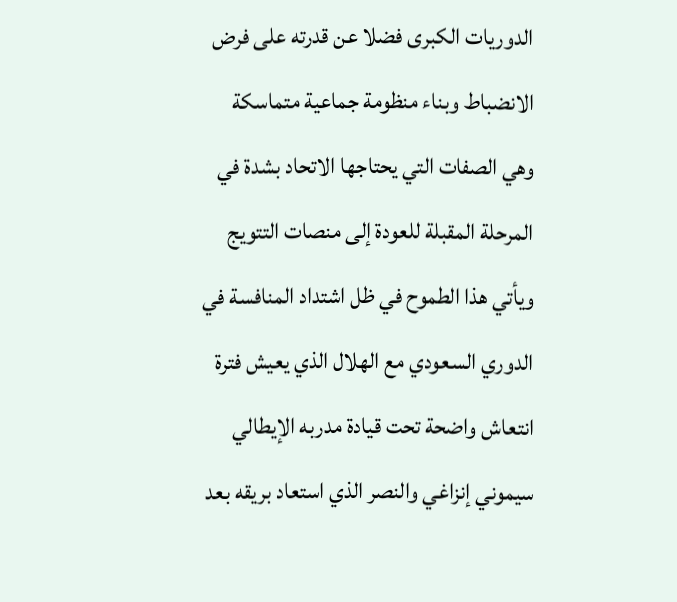الدوريات الكبرى فضلا عن قدرته على فرض الانضباط وبناء منظومة جماعية متماسكة وهي الصفات التي يحتاجها الاتحاد بشدة في المرحلة المقبلة للعودة إلى منصات التتويج ويأتي هذا الطموح في ظل اشتداد المنافسة في الدوري السعودي مع الهلال الذي يعيش فترة انتعاش واضحة تحت قيادة مدربه الإيطالي سيموني إنزاغي والنصر الذي استعاد بريقه بعد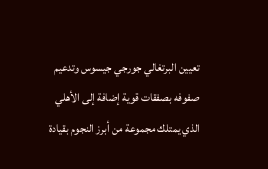تعيين البرتغالي جورجي جيسوس وتدعيم صفوفه بصفقات قوية إضافة إلى الأهلي الذي يمتلك مجموعة من أبرز النجوم بقيادة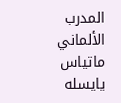المدرب الألماني ماتياس يايسله